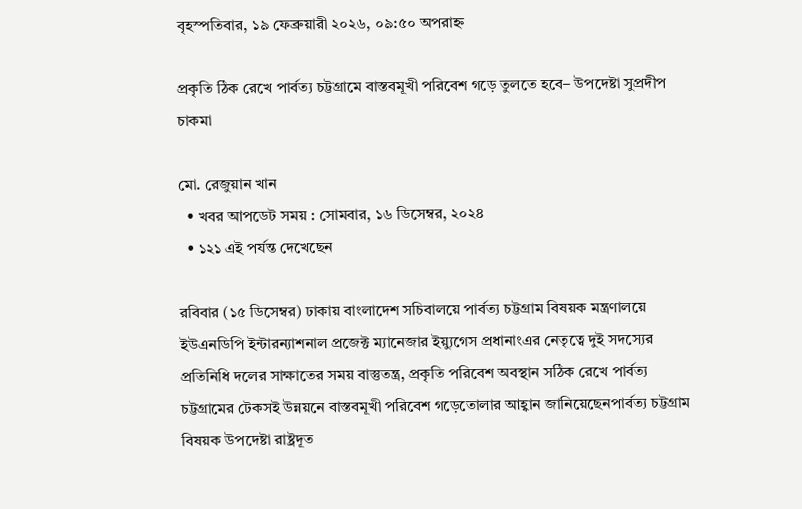বৃহস্পতিবার, ১৯ ফেব্রুয়ারী ২০২৬, ০৯:৫০ অপরাহ্ন

প্রকৃতি ঠিক রেখে পার্বত্য চট্টগ্রামে বাস্তবমূখী পরিবেশ গড়ে তুলতে হবে– উপদেষ্টা সুপ্রদীপ চাকমা

মো. রেজুয়ান খান
  • খবর আপডেট সময় : সোমবার, ১৬ ডিসেম্বর, ২০২৪
  • ১২১ এই পর্যন্ত দেখেছেন

রবিবার (১৫ ডিসেম্বর) ঢাকায় বাংলাদেশ সচিবালয়ে পার্বত্য চট্টগ্রাম বিষয়ক মন্ত্রণালয়ে ইউএনডিপি ইন্টারন্যাশনাল প্রজেক্ট ম্যানেজার ইয়্যুগেস প্রধানাংএর নেতৃত্বে দুই সদস্যের প্রতিনিধি দলের সাক্ষাতের সময় বাস্তুতন্ত্র, প্রকৃতি পরিবেশ অবস্থান সঠিক রেখে পার্বত্য চট্টগ্রামের টেকসই উন্নয়নে বাস্তবমূখী পরিবেশ গড়েতোলার আহ্বান জানিয়েছেনপার্বত্য চট্টগ্রাম বিষয়ক উপদেষ্টা রাষ্ট্রদূত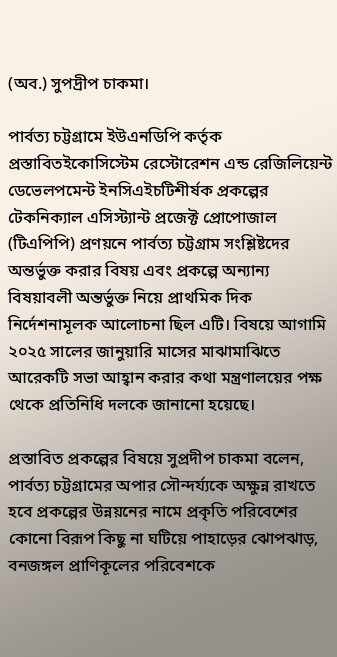(অব.) সুপদ্রীপ চাকমা।

পার্বত্য চট্টগ্রামে ইউএনডিপি কর্তৃক প্রস্তাবিতইকোসিস্টেম রেস্টোরেশন এন্ড রেজিলিয়েন্ট ডেভেলপমেন্ট ইনসিএইচটিশীর্ষক প্রকল্পের টেকনিক্যাল এসিস্ট্যান্ট প্রজেক্ট প্রোপোজাল (টিএপিপি) প্রণয়নে পার্বত্য চট্টগ্রাম সংশ্লিষ্টদের অন্তর্ভুক্ত করার বিষয় এবং প্রকল্পে অন্যান্য বিষয়াবলী অন্তর্ভুক্ত নিয়ে প্রাথমিক দিক নির্দেশনামূলক আলোচনা ছিল এটি। বিষয়ে আগামি ২০২৫ সালের জানুয়ারি মাসের মাঝামাঝিতে আরেকটি সভা আহ্বান করার কথা মন্ত্রণালয়ের পক্ষ থেকে প্রতিনিধি দলকে জানানো হয়েছে।

প্রস্তাবিত প্রকল্পের বিষয়ে সুপ্রদীপ চাকমা বলেন, পার্বত্য চট্টগ্রামের অপার সৌন্দর্য্যকে অক্ষুন্ন রাখতে হবে প্রকল্পের উন্নয়নের নামে প্রকৃতি পরিবেশের কোনো বিরূপ কিছু না ঘটিয়ে পাহাড়ের ঝোপঝাড়, বনজঙ্গল প্রাণিকূলের পরিবেশকে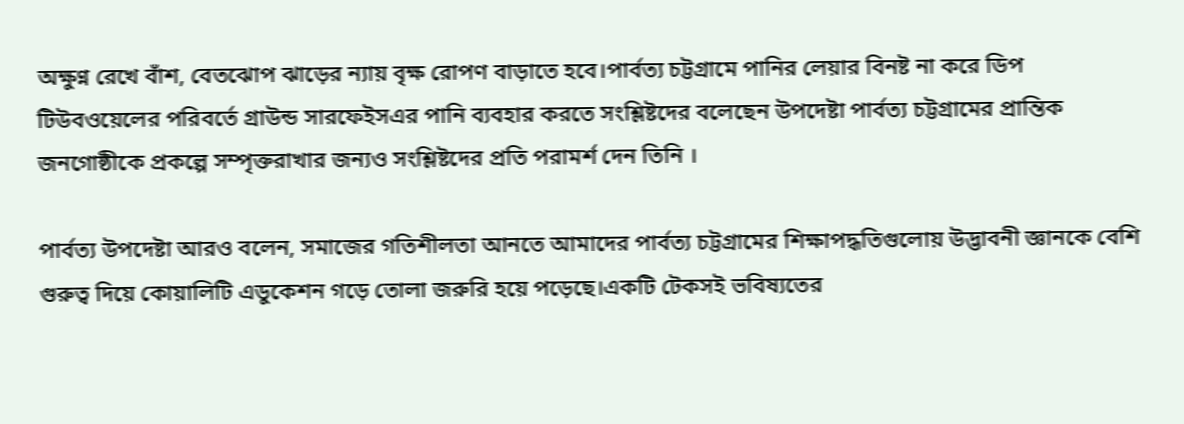অক্ষুণ্ন রেখে বাঁশ, বেতঝোপ ঝাড়ের ন্যায় বৃক্ষ রোপণ বাড়াতে হবে।পার্বত্য চট্টগ্রামে পানির লেয়ার বিনষ্ট না করে ডিপ টিউবওয়েলের পরিবর্তে গ্রাউন্ড সারফেইসএর পানি ব্যবহার করতে সংশ্লিষ্টদের বলেছেন উপদেষ্টা পার্বত্য চট্টগ্রামের প্রান্তিক জনগোষ্ঠীকে প্রকল্পে সম্পৃক্তরাখার জন্যও সংশ্লিষ্টদের প্রতি পরামর্শ দেন তিনি ।

পার্বত্য উপদেষ্টা আরও বলেন, সমাজের গতিশীলতা আনতে আমাদের পার্বত্য চট্টগ্রামের শিক্ষাপদ্ধতিগুলোয় উদ্ভাবনী জ্ঞানকে বেশি গুরুত্ব দিয়ে কোয়ালিটি এডুকেশন গড়ে তোলা জরুরি হয়ে পড়েছে।একটি টেকসই ভবিষ্যতের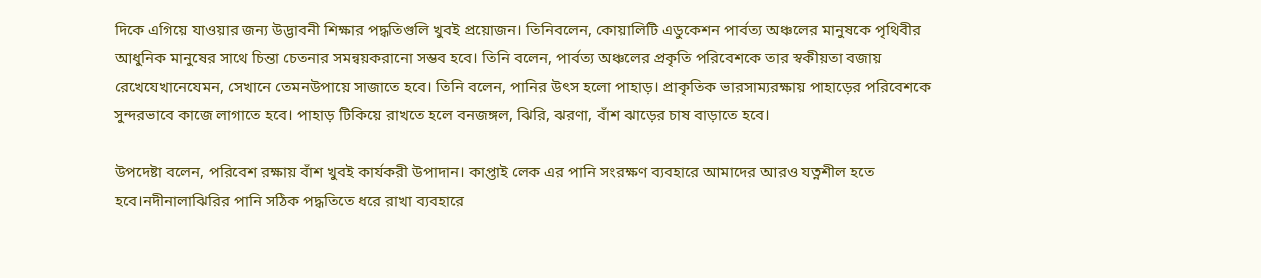দিকে এগিয়ে যাওয়ার জন্য উদ্ভাবনী শিক্ষার পদ্ধতিগুলি খুবই প্রয়োজন। তিনিবলেন, কোয়ালিটি এডুকেশন পার্বত্য অঞ্চলের মানুষকে পৃথিবীর আধুনিক মানুষের সাথে চিন্তা চেতনার সমন্বয়করানো সম্ভব হবে। তিনি বলেন, পার্বত্য অঞ্চলের প্রকৃতি পরিবেশকে তার স্বকীয়তা বজায় রেখেযেখানেযেমন, সেখানে তেমনউপায়ে সাজাতে হবে। তিনি বলেন, পানির উৎস হলো পাহাড়। প্রাকৃতিক ভারসাম্যরক্ষায় পাহাড়ের পরিবেশকে সুন্দরভাবে কাজে লাগাতে হবে। পাহাড় টিকিয়ে রাখতে হলে বনজঙ্গল, ঝিরি, ঝরণা, বাঁশ ঝাড়ের চাষ বাড়াতে হবে।

উপদেষ্টা বলেন, পরিবেশ রক্ষায় বাঁশ খুবই কার্যকরী উপাদান। কাপ্তাই লেক এর পানি সংরক্ষণ ব্যবহারে আমাদের আরও যত্নশীল হতে হবে।নদীনালাঝিরির পানি সঠিক পদ্ধতিতে ধরে রাখা ব্যবহারে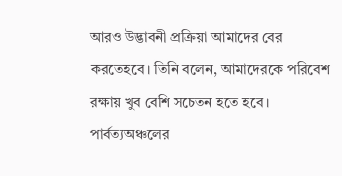আরও উদ্ভাবনী প্রক্রিয়া আমাদের বের করতেহবে। তিনি বলেন, আমাদেরকে পরিবেশ রক্ষায় খুব বেশি সচেতন হতে হবে।  পার্বত্যঅঞ্চলের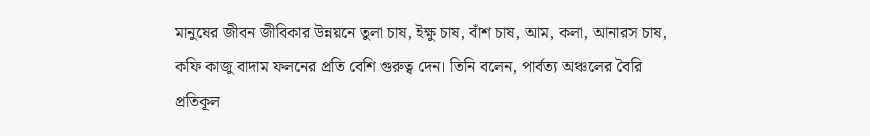মানুষের জীবন জীবিকার উন্নয়নে তুলা চাষ, ইক্ষু চাষ, বাঁশ চাষ, আম, কলা, আনারস চাষ, কফি কাজু বাদাম ফলনের প্রতি বেশি গুরুত্ব দেন। তিনি বলেন, পার্বত্য অঞ্চলের বৈরি প্রতিকূল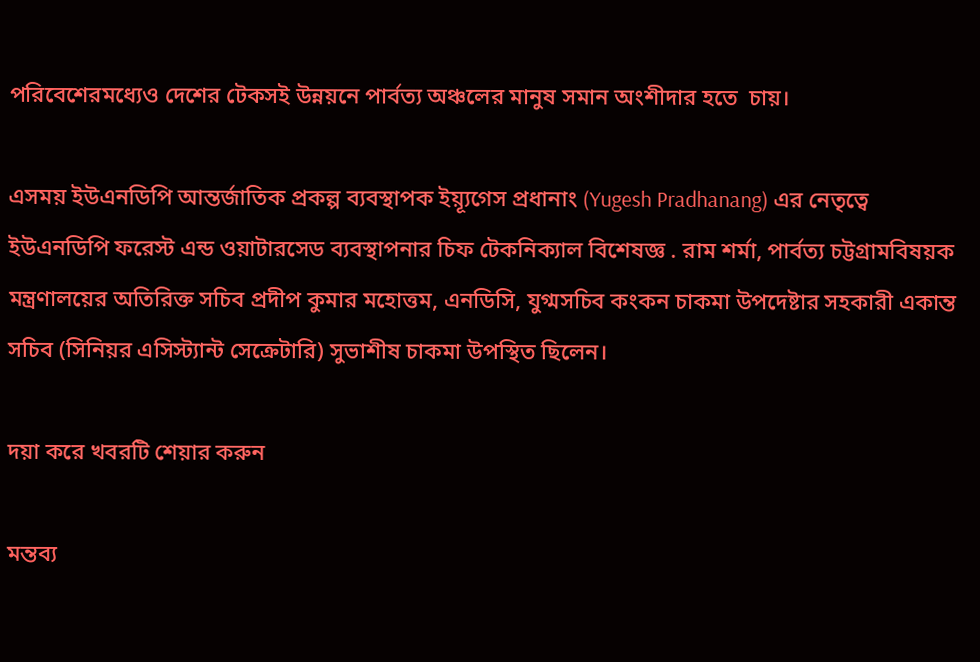পরিবেশেরমধ্যেও দেশের টেকসই উন্নয়নে পার্বত্য অঞ্চলের মানুষ সমান অংশীদার হতে  চায়।

এসময় ইউএনডিপি আন্তর্জাতিক প্রকল্প ব্যবস্থাপক ইয়্যূগেস প্রধানাং (Yugesh Pradhanang) এর নেতৃত্বে ইউএনডিপি ফরেস্ট এন্ড ওয়াটারসেড ব্যবস্থাপনার চিফ টেকনিক্যাল বিশেষজ্ঞ . রাম শর্মা, পার্বত্য চট্টগ্রামবিষয়ক মন্ত্রণালয়ের অতিরিক্ত সচিব প্রদীপ কুমার মহোত্তম, এনডিসি, যুগ্মসচিব কংকন চাকমা উপদেষ্টার সহকারী একান্ত সচিব (সিনিয়র এসিস্ট্যান্ট সেক্রেটারি) সুভাশীষ চাকমা উপস্থিত ছিলেন।

দয়া করে খবরটি শেয়ার করুন

মন্তব্য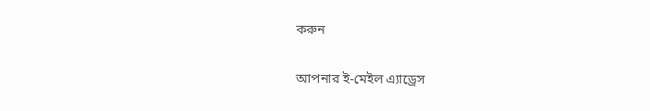করুন

আপনার ই-মেইল এ্যাড্রেস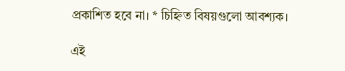প্রকাশিত হবে না। * চিহ্নিত বিষয়গুলো আবশ্যক।

এই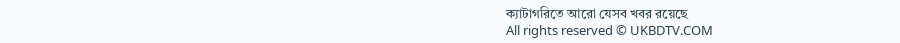ক্যাটাগরিতে আরো যেসব খবর রয়েছে
All rights reserved © UKBDTV.COM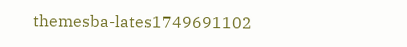themesba-lates1749691102